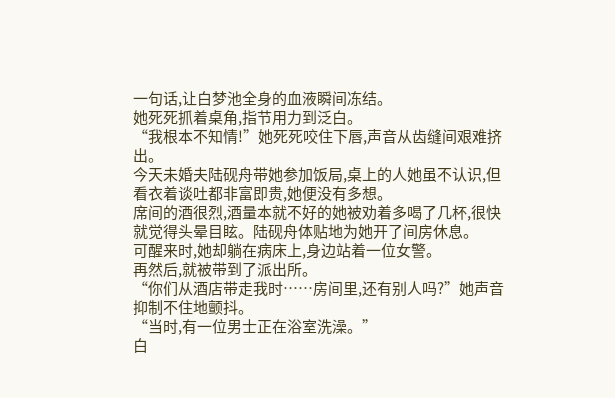一句话,让白梦池全身的血液瞬间冻结。
她死死抓着桌角,指节用力到泛白。
“我根本不知情!”她死死咬住下唇,声音从齿缝间艰难挤出。
今天未婚夫陆砚舟带她参加饭局,桌上的人她虽不认识,但看衣着谈吐都非富即贵,她便没有多想。
席间的酒很烈,酒量本就不好的她被劝着多喝了几杯,很快就觉得头晕目眩。陆砚舟体贴地为她开了间房休息。
可醒来时,她却躺在病床上,身边站着一位女警。
再然后,就被带到了派出所。
“你们从酒店带走我时……房间里,还有别人吗?”她声音抑制不住地颤抖。
“当时,有一位男士正在浴室洗澡。”
白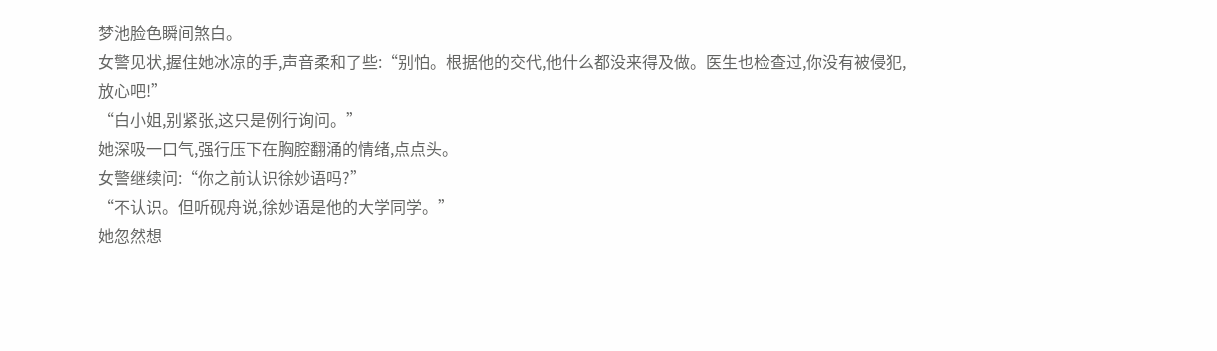梦池脸色瞬间煞白。
女警见状,握住她冰凉的手,声音柔和了些:“别怕。根据他的交代,他什么都没来得及做。医生也检查过,你没有被侵犯,放心吧!”
“白小姐,别紧张,这只是例行询问。”
她深吸一口气,强行压下在胸腔翻涌的情绪,点点头。
女警继续问:“你之前认识徐妙语吗?”
“不认识。但听砚舟说,徐妙语是他的大学同学。”
她忽然想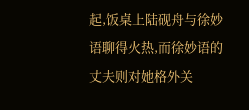起,饭桌上陆砚舟与徐妙语聊得火热,而徐妙语的丈夫则对她格外关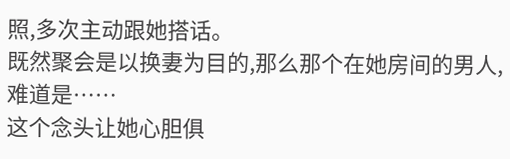照,多次主动跟她搭话。
既然聚会是以换妻为目的,那么那个在她房间的男人,难道是……
这个念头让她心胆俱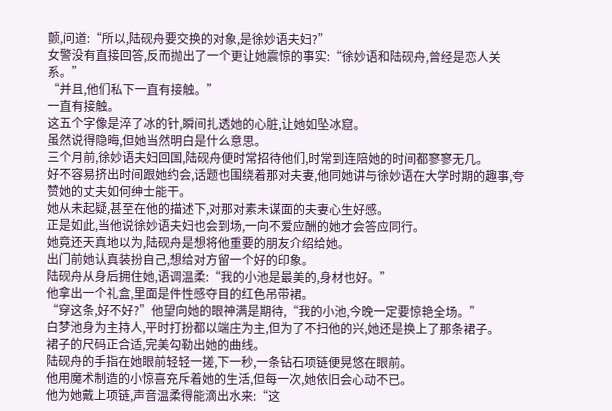颤,问道:“所以,陆砚舟要交换的对象,是徐妙语夫妇?”
女警没有直接回答,反而抛出了一个更让她震惊的事实:“徐妙语和陆砚舟,曾经是恋人关系。”
“并且,他们私下一直有接触。”
一直有接触。
这五个字像是淬了冰的针,瞬间扎透她的心脏,让她如坠冰窟。
虽然说得隐晦,但她当然明白是什么意思。
三个月前,徐妙语夫妇回国,陆砚舟便时常招待他们,时常到连陪她的时间都寥寥无几。
好不容易挤出时间跟她约会,话题也围绕着那对夫妻,他同她讲与徐妙语在大学时期的趣事,夸赞她的丈夫如何绅士能干。
她从未起疑,甚至在他的描述下,对那对素未谋面的夫妻心生好感。
正是如此,当他说徐妙语夫妇也会到场,一向不爱应酬的她才会答应同行。
她竟还天真地以为,陆砚舟是想将他重要的朋友介绍给她。
出门前她认真装扮自己,想给对方留一个好的印象。
陆砚舟从身后拥住她,语调温柔:“我的小池是最美的,身材也好。”
他拿出一个礼盒,里面是件性感夺目的红色吊带裙。
“穿这条,好不好?”他望向她的眼神满是期待,“我的小池,今晚一定要惊艳全场。”
白梦池身为主持人,平时打扮都以端庄为主,但为了不扫他的兴,她还是换上了那条裙子。
裙子的尺码正合适,完美勾勒出她的曲线。
陆砚舟的手指在她眼前轻轻一搓,下一秒,一条钻石项链便晃悠在眼前。
他用魔术制造的小惊喜充斥着她的生活,但每一次,她依旧会心动不已。
他为她戴上项链,声音温柔得能滴出水来:“这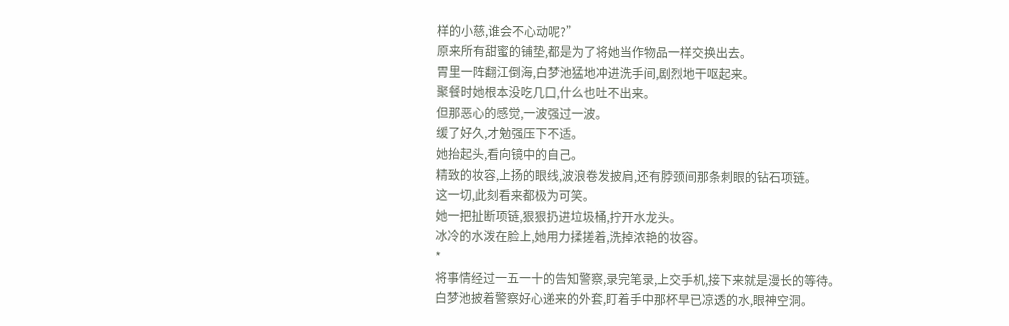样的小慈,谁会不心动呢?”
原来所有甜蜜的铺垫,都是为了将她当作物品一样交换出去。
胃里一阵翻江倒海,白梦池猛地冲进洗手间,剧烈地干呕起来。
聚餐时她根本没吃几口,什么也吐不出来。
但那恶心的感觉,一波强过一波。
缓了好久,才勉强压下不适。
她抬起头,看向镜中的自己。
精致的妆容,上扬的眼线,波浪卷发披肩,还有脖颈间那条刺眼的钻石项链。
这一切,此刻看来都极为可笑。
她一把扯断项链,狠狠扔进垃圾桶,拧开水龙头。
冰冷的水泼在脸上,她用力揉搓着,洗掉浓艳的妆容。
*
将事情经过一五一十的告知警察,录完笔录,上交手机,接下来就是漫长的等待。
白梦池披着警察好心递来的外套,盯着手中那杯早已凉透的水,眼神空洞。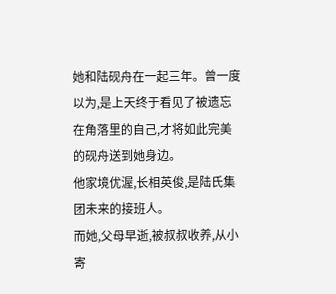她和陆砚舟在一起三年。曾一度以为,是上天终于看见了被遗忘在角落里的自己,才将如此完美的砚舟送到她身边。
他家境优渥,长相英俊,是陆氏集团未来的接班人。
而她,父母早逝,被叔叔收养,从小寄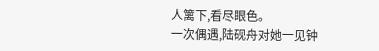人篱下,看尽眼色。
一次偶遇,陆砚舟对她一见钟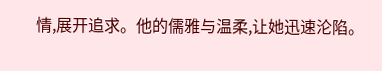情,展开追求。他的儒雅与温柔,让她迅速沦陷。